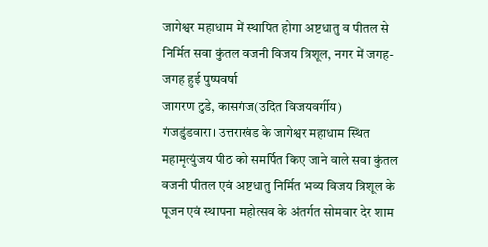जागेश्वर महाधाम में स्थापित होगा अष्टधातु व पीतल से निर्मित सवा कुंतल वजनी विजय त्रिशूल, नगर में जगह-जगह हुई पुष्पवर्षा
जागरण टुडे, कासगंज(उदित विजयवर्गीय)
गंजडुंडवारा। उत्तराखंड के जागेश्वर महाधाम स्थित महामृत्युंजय पीठ को समर्पित किए जाने वाले सवा कुंतल वजनी पीतल एवं अष्टधातु निर्मित भव्य विजय त्रिशूल के पूजन एवं स्थापना महोत्सव के अंतर्गत सोमवार देर शाम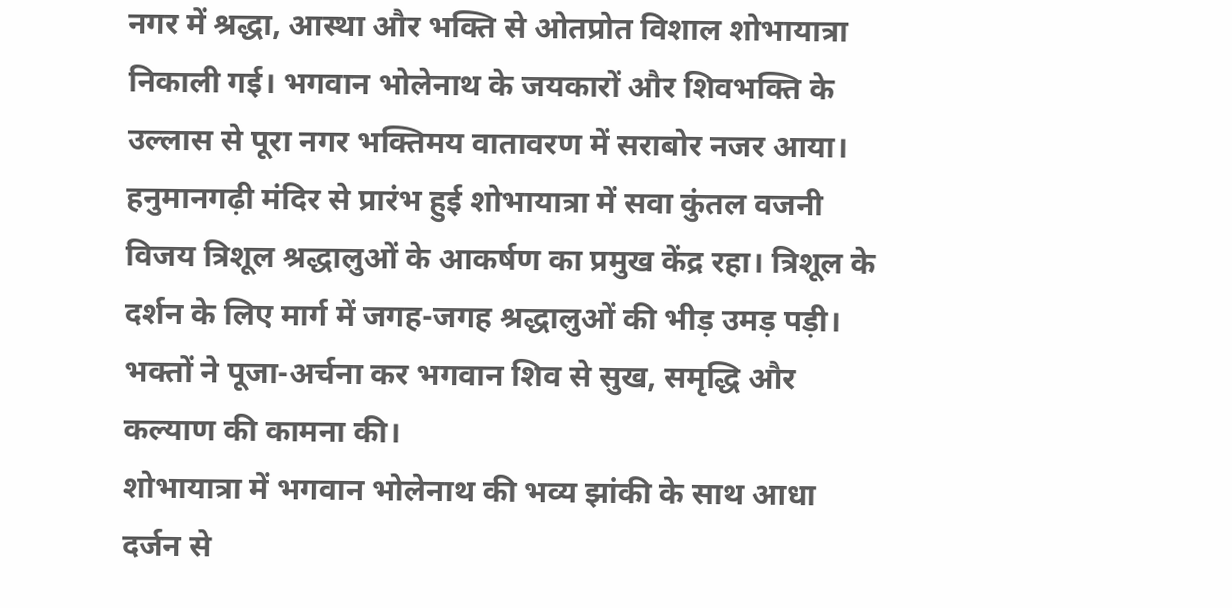नगर में श्रद्धा, आस्था और भक्ति से ओतप्रोत विशाल शोभायात्रा निकाली गई। भगवान भोलेनाथ के जयकारों और शिवभक्ति के उल्लास से पूरा नगर भक्तिमय वातावरण में सराबोर नजर आया।
हनुमानगढ़ी मंदिर से प्रारंभ हुई शोभायात्रा में सवा कुंतल वजनी विजय त्रिशूल श्रद्धालुओं के आकर्षण का प्रमुख केंद्र रहा। त्रिशूल के दर्शन के लिए मार्ग में जगह-जगह श्रद्धालुओं की भीड़ उमड़ पड़ी। भक्तों ने पूजा-अर्चना कर भगवान शिव से सुख, समृद्धि और कल्याण की कामना की।
शोभायात्रा में भगवान भोलेनाथ की भव्य झांकी के साथ आधा दर्जन से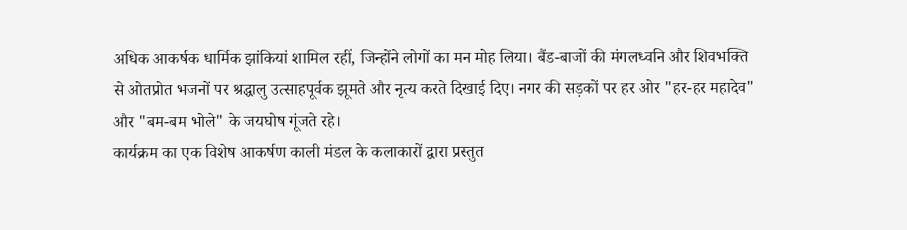अधिक आकर्षक धार्मिक झांकियां शामिल रहीं, जिन्होंने लोगों का मन मोह लिया। बैंड-बाजों की मंगलध्वनि और शिवभक्ति से ओतप्रोत भजनों पर श्रद्धालु उत्साहपूर्वक झूमते और नृत्य करते दिखाई दिए। नगर की सड़कों पर हर ओर "हर-हर महादेव" और "बम-बम भोले" के जयघोष गूंजते रहे।
कार्यक्रम का एक विशेष आकर्षण काली मंडल के कलाकारों द्वारा प्रस्तुत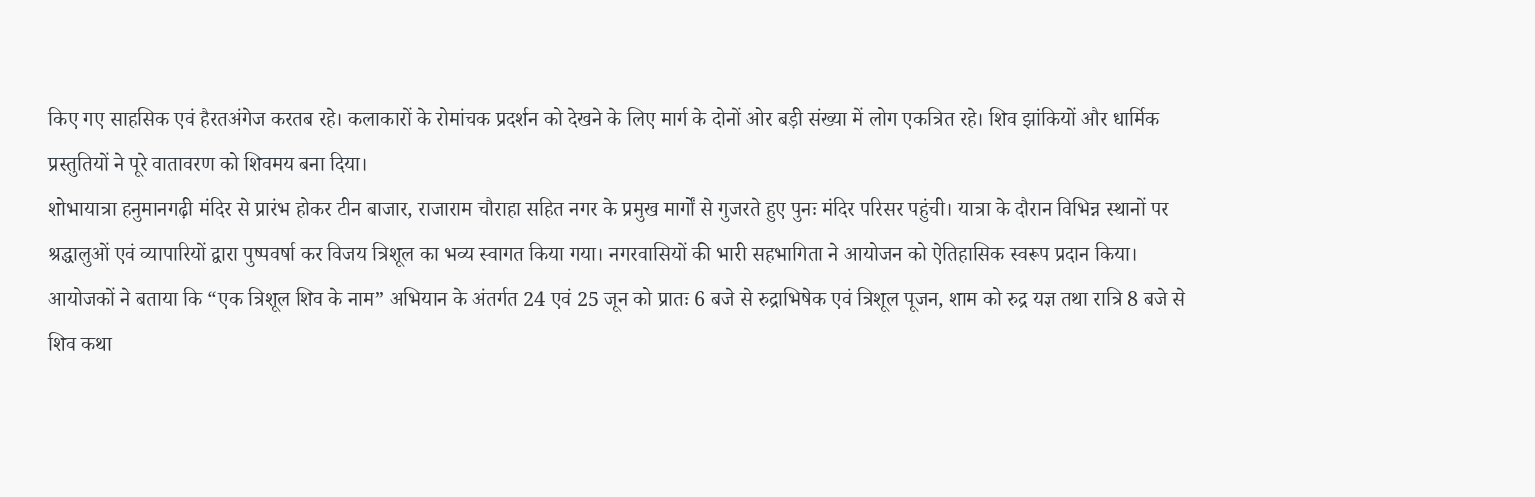किए गए साहसिक एवं हैरतअंगेज करतब रहे। कलाकारों के रोमांचक प्रदर्शन को देखने के लिए मार्ग के दोनों ओर बड़ी संख्या में लोग एकत्रित रहे। शिव झांकियों और धार्मिक प्रस्तुतियों ने पूरे वातावरण को शिवमय बना दिया।
शोभायात्रा हनुमानगढ़ी मंदिर से प्रारंभ होकर टीन बाजार, राजाराम चौराहा सहित नगर के प्रमुख मार्गों से गुजरते हुए पुनः मंदिर परिसर पहुंची। यात्रा के दौरान विभिन्न स्थानों पर श्रद्धालुओं एवं व्यापारियों द्वारा पुष्पवर्षा कर विजय त्रिशूल का भव्य स्वागत किया गया। नगरवासियों की भारी सहभागिता ने आयोजन को ऐतिहासिक स्वरूप प्रदान किया।
आयोजकों ने बताया कि “एक त्रिशूल शिव के नाम” अभियान के अंतर्गत 24 एवं 25 जून को प्रातः 6 बजे से रुद्राभिषेक एवं त्रिशूल पूजन, शाम को रुद्र यज्ञ तथा रात्रि 8 बजे से शिव कथा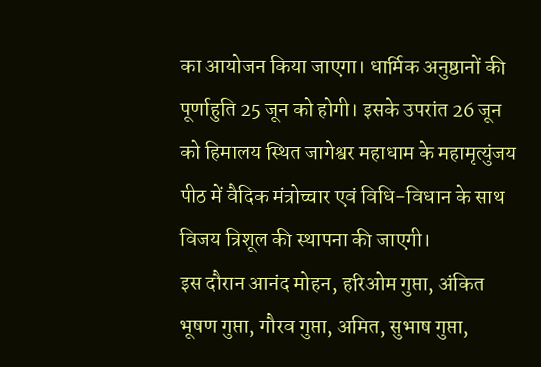का आयोजन किया जाएगा। धार्मिक अनुष्ठानों की पूर्णाहुति 25 जून को होगी। इसके उपरांत 26 जून को हिमालय स्थित जागेश्वर महाधाम के महामृत्युंजय पीठ में वैदिक मंत्रोच्चार एवं विधि-विधान के साथ विजय त्रिशूल की स्थापना की जाएगी।
इस दौरान आनंद मोहन, हरिओम गुप्ता, अंकित भूषण गुप्ता, गौरव गुप्ता, अमित, सुभाष गुप्ता,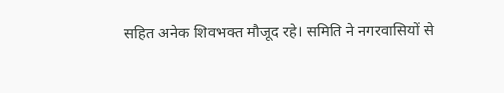सहित अनेक शिवभक्त मौजूद रहे। समिति ने नगरवासियों से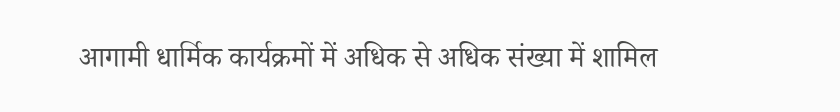आगामी धार्मिक कार्यक्रमों में अधिक से अधिक संख्या में शामिल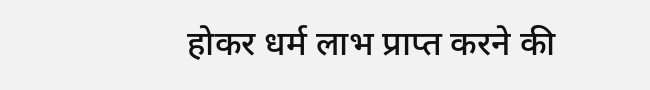होकर धर्म लाभ प्राप्त करने की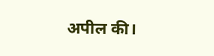अपील की।